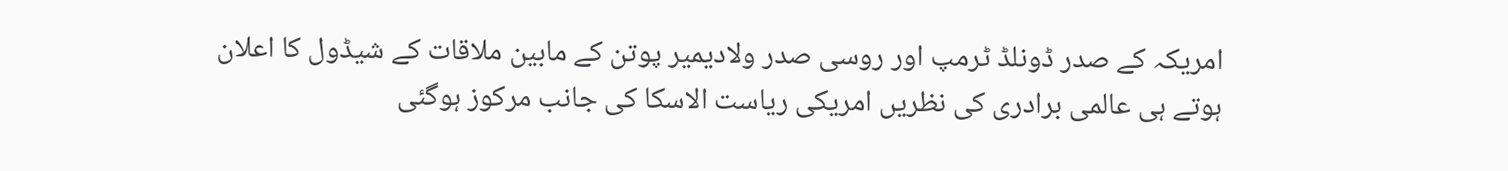امریکہ کے صدر ڈونلڈ ٹرمپ اور روسی صدر ولادیمیر پوتن کے مابین ملاقات کے شیڈول کا اعلان ہوتے ہی عالمی برادری کی نظریں امریکی ریاست الاسکا کی جانب مرکوز ہوگئی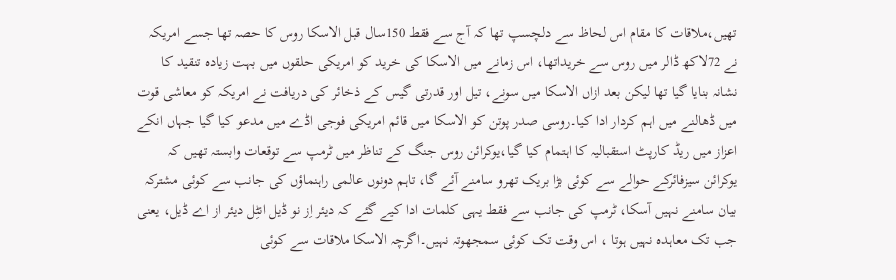تھیں،ملاقات کا مقام اس لحاظ سے دلچسپ تھا کہ آج سے فقط 150سال قبل الاسکا روس کا حصہ تھا جسے امریکہ نے 72لاکھ ڈالر میں روس سے خریداتھا، اس زمانے میں الاسکا کی خرید کو امریکی حلقوں میں بہت زیادہ تنقید کا نشانہ بنایا گیا تھا لیکن بعد ازاں الاسکا میں سونے، تیل اور قدرتی گیس کے ذخائر کی دریافت نے امریکہ کو معاشی قوت میں ڈھالنے میں اہم کردار ادا کیا۔روسی صدر پوتن کو الاسکا میں قائم امریکی فوجی اڈے میں مدعو کیا گیا جہاں انکے اعزاز میں ریڈ کارپٹ استقبالیہ کا اہتمام کیا گیا،یوکرائن روس جنگ کے تناظر میں ٹرمپ سے توقعات وابستہ تھیں کہ یوکرائن سیزفائرکے حوالے سے کوئی بڑا بریک تھرو سامنے آئے گا، تاہم دونوں عالمی راہنماؤں کی جانب سے کوئی مشترکہ بیان سامنے نہیں آسکا، ٹرمپ کی جانب سے فقط یہی کلمات ادا کیے گئے کہ دیئر اِز نو ڈیل انٹِل دیئر از اے ڈیل، یعنی جب تک معاہدہ نہیں ہوتا ، اس وقت تک کوئی سمجھوتہ نہیں۔اگرچہ الاسکا ملاقات سے کوئی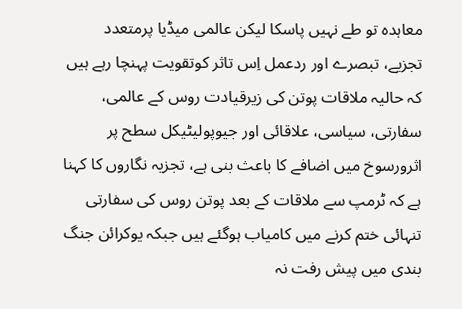معاہدہ تو طے نہیں پاسکا لیکن عالمی میڈیا پرمتعدد تجزیے، تبصرے اور ردعمل اِس تاثر کوتقویت پہنچا رہے ہیں کہ حالیہ ملاقات پوتن کی زیرقیادت روس کے عالمی، سفارتی، سیاسی، علاقائی اور جیوپولیٹیکل سطح پر اثرورسوخ میں اضافے کا باعث بنی ہے، تجزیہ نگاروں کا کہنا ہے کہ ٹرمپ سے ملاقات کے بعد پوتن روس کی سفارتی تنہائی ختم کرنے میں کامیاب ہوگئے ہیں جبکہ یوکرائن جنگ بندی میں پیش رفت نہ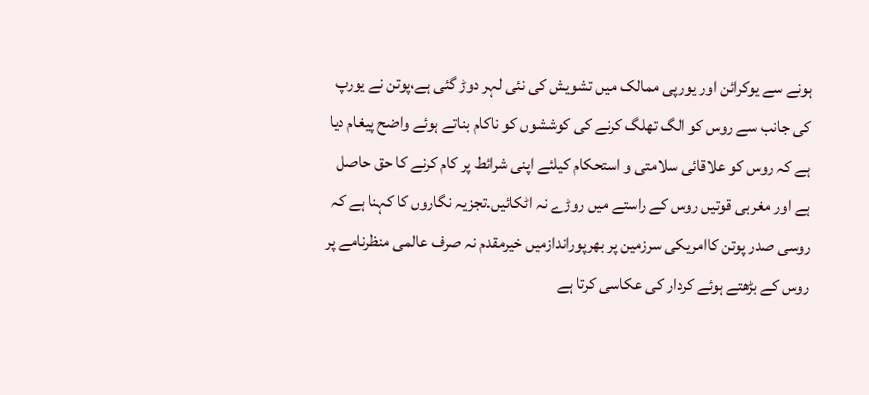ہونے سے یوکرائن اور یورپی ممالک میں تشویش کی نئی لہر دوڑ گئی ہے،پوتن نے یورپ کی جانب سے روس کو الگ تھلگ کرنے کی کوششوں کو ناکام بناتے ہوئے واضح پیغام دیا ہے کہ روس کو علاقائی سلامتی و استحکام کیلئے اپنی شرائط پر کام کرنے کا حق حاصل ہے اور مغربی قوتیں روس کے راستے میں روڑے نہ اٹکائیں۔تجزیہ نگاروں کا کہنا ہے کہ روسی صدر پوتن کاامریکی سرزمین پر بھرپوراندازمیں خیرمقدم نہ صرف عالمی منظرنامے پر روس کے بڑھتے ہوئے کردار کی عکاسی کرتا ہے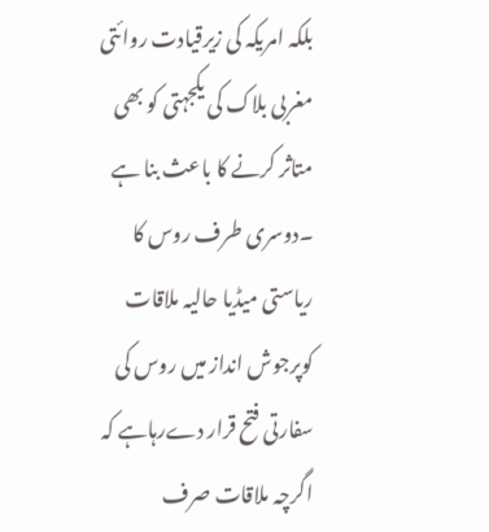بلکہ امریکہ کی زیرقیادت روائتی مغربی بلاک کی یکجہتی کو بھی متاثر کرنے کا باعث بنا ہے ۔دوسری طرف روس کا ریاستی میڈیا حالیہ ملاقات کوپرجوش انداز میں روس کی سفارتی فتح قرار دےرہاہے کہ اگرچہ ملاقات صرف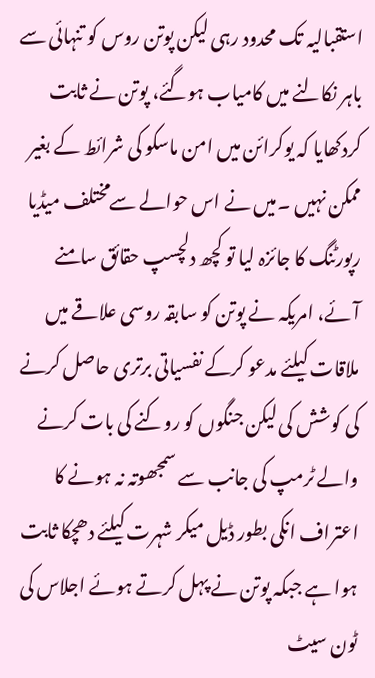استقبالیہ تک محدود رہی لیکن پوتن روس کو تنہائی سے باہر نکالنے میں کامیاب ہوگئے، پوتن نے ثابت کردکھایا کہ یوکرائن میں امن ماسکو کی شرائط کے بغیر ممکن نہیں ۔میں نے اس حوالے سےمختلف میڈیا رپورٹنگ کا جائزہ لیا تو کچھ دلچسپ حقائق سامنے آئے، امریکہ نے پوتن کو سابقہ روسی علاقے میں ملاقات کیلئے مدعو کرکے نفسیاتی برتری حاصل کرنے کی کوشش کی لیکن جنگوں کو روکنے کی بات کرنے والے ٹرمپ کی جانب سے سمجھوتہ نہ ہونے کا اعتراف انکی بطور ڈیل میکر شہرت کیلئے دھچکا ثابت ہوا ہے جبکہ پوتن نے پہل کرتے ہوئے اجلاس کی ٹون سیٹ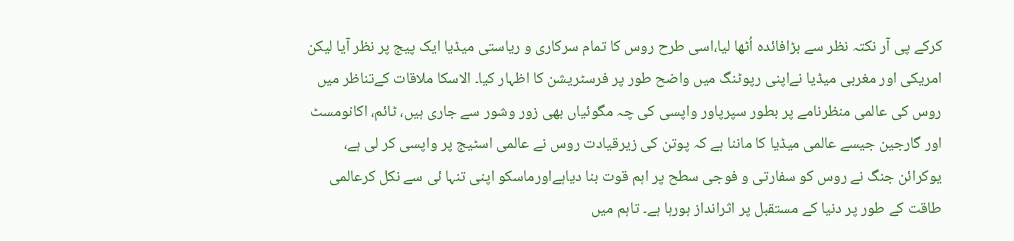کرکے پی آر نکتہ نظر سے بڑافائدہ اُٹھا لیا،اسی طرح روس کا تمام سرکاری و ریاستی میڈیا ایک پیج پر نظر آیا لیکن امریکی اور مغربی میڈیا نےاپنی رپوٹنگ میں واضح طور پر فرسٹریشن کا اظہار کیا۔ الاسکا ملاقات کےتناظر میں روس کی عالمی منظرنامے پر بطور سپرپاور واپسی کی چہ مگوئیاں بھی زور وشور سے جاری ہیں، ٹائم، اکانومسٹ اور گارجین جیسے عالمی میڈیا کا ماننا ہے کہ پوتن کی زیرقیادت روس نے عالمی اسٹیج پر واپسی کر لی ہے، یوکرائن جنگ نے روس کو سفارتی و فوجی سطح پر اہم قوت بنا دیاہےاورماسکو اپنی تنہا ئی سے نکل کرعالمی طاقت کے طور پر دنیا کے مستقبل پر اثرانداز ہورہا ہے۔ تاہم میں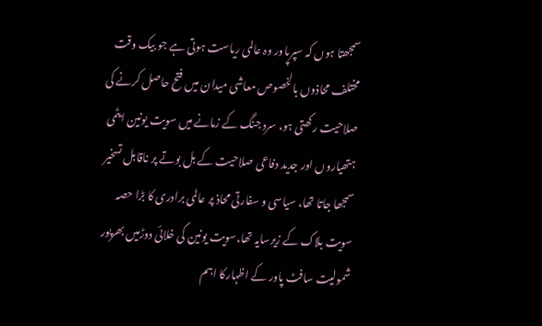سمجھتا ہوں کہ سپرپاور وہ عالمی ریاست ہوتی ہے جو بیک وقت مختلف محاذوں بالخصوص معاشی میدان میں فتح حاصل کرنے کی صلاحیت رکھتی ہو، سرد جنگ کے زمانے میں سویت یونین ایٹمی ہتھیاروں اور جدید دفاعی صلاحیت کے بل بوتے پر ناقابل تسخیر سمجھا جاتا تھا، سیاسی و سفارتی محاذ پر عالمی برادری کا بڑا حصہ سویت بلاک کے زیرسایہ تھا،سویت یونین کی خلائی دوڑمیں بھرپور شمولیت سافٹ پاور کے اظہارکا اہم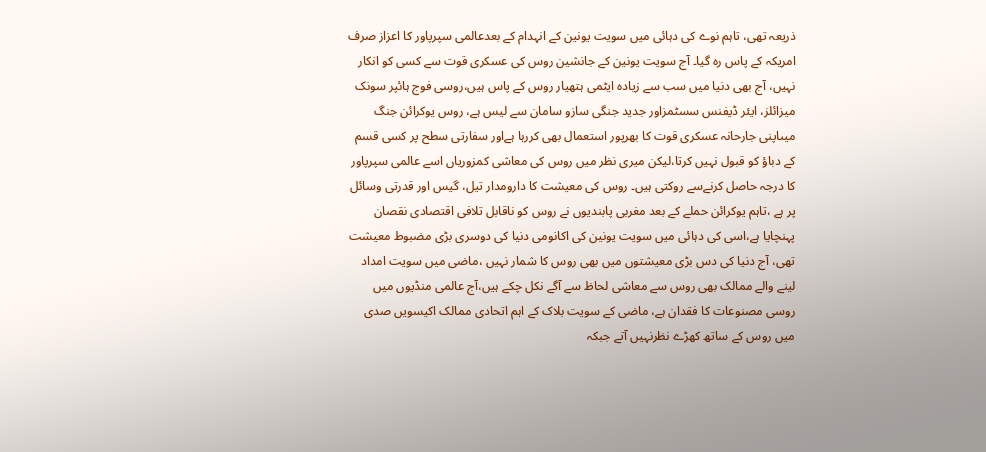ذریعہ تھی، تاہم نوے کی دہائی میں سویت یونین کے انہدام کے بعدعالمی سپرپاور کا اعزاز صرف امریکہ کے پاس رہ گیا۔ آج سویت یونین کے جانشین روس کی عسکری قوت سے کسی کو انکار نہیں، آج بھی دنیا میں سب سے زیادہ ایٹمی ہتھیار روس کے پاس ہیں،روسی فوج ہائپر سونک میزائلز، ایئر ڈیفنس سسٹمزاور جدید جنگی سازو سامان سے لیس ہے، روس یوکرائن جنگ میںاپنی جارحانہ عسکری قوت کا بھرپور استعمال بھی کررہا ہےاور سفارتی سطح پر کسی قسم کے دباؤ کو قبول نہیں کرتا،لیکن میری نظر میں روس کی معاشی کمزوریاں اسے عالمی سپرپاور کا درجہ حاصل کرنےسے روکتی ہیں۔ روس کی معیشت کا دارومدار تیل، گیس اور قدرتی وسائل پر ہے ،تاہم یوکرائن حملے کے بعد مغربی پابندیوں نے روس کو ناقابل تلافی اقتصادی نقصان پہنچایا ہے،اسی کی دہائی میں سویت یونین کی اکانومی دنیا کی دوسری بڑی مضبوط معیشت تھی، آج دنیا کی دس بڑی معیشتوں میں بھی روس کا شمار نہیں ،ماضی میں سویت امداد لینے والے ممالک بھی روس سے معاشی لحاظ سے آگے نکل چکے ہیں،آج عالمی منڈیوں میں روسی مصنوعات کا فقدان ہے، ماضی کے سویت بلاک کے اہم اتحادی ممالک اکیسویں صدی میں روس کے ساتھ کھڑے نظرنہیں آتے جبکہ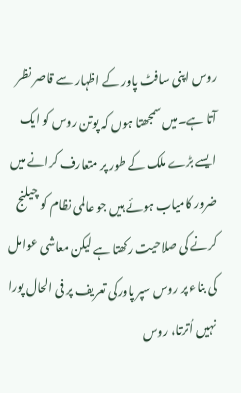روس اپنی سافٹ پاور کے اظہار سے قاصر نظر آتا ہے۔میں سمجھتا ہوں کہ پوتن روس کو ایک ایسے بڑے ملک کے طور پر متعارف کرانے میں ضرور کامیاب ہوئے ہیں جو عالمی نظام کو چیلنج کرنے کی صلاحیت رکھتا ہے لیکن معاشی عوامل کی بناء پر روس سپر پاورکی تعریف پر فی الحال پورا نہیں اُترتا، روس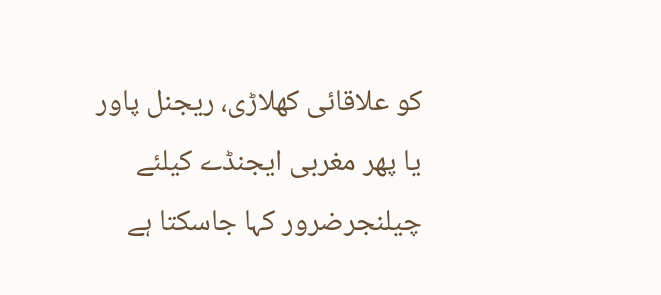کو علاقائی کھلاڑی، ریجنل پاور یا پھر مغربی ایجنڈے کیلئے چیلنجرضرور کہا جاسکتا ہے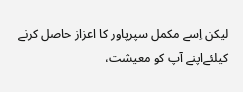لیکن اِسے مکمل سپرپاور کا اعزاز حاصل کرنے کیلئےاپنے آپ کو معیشت،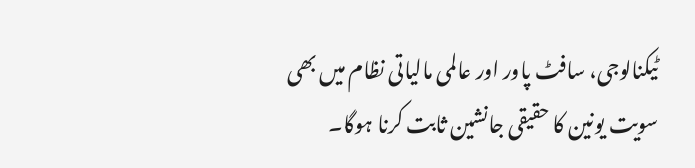ٹیکنالوجی، سافٹ پاور اور عالمی مالیاتی نظام میں بھی سویت یونین کا حقیقی جانشین ثابت کرنا ہوگا۔